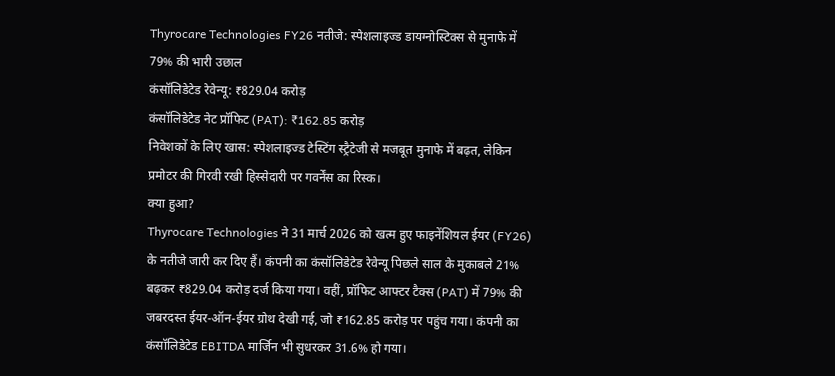Thyrocare Technologies FY26 नतीजे: स्पेशलाइज्ड डायग्नोस्टिक्स से मुनाफे में 79% की भारी उछाल
कंसॉलिडेटेड रेवेन्यू: ₹829.04 करोड़
कंसॉलिडेटेड नेट प्रॉफिट (PAT): ₹162.85 करोड़
निवेशकों के लिए खास: स्पेशलाइज्ड टेस्टिंग स्ट्रैटेजी से मजबूत मुनाफे में बढ़त, लेकिन प्रमोटर की गिरवी रखी हिस्सेदारी पर गवर्नेंस का रिस्क।
क्या हुआ?
Thyrocare Technologies ने 31 मार्च 2026 को खत्म हुए फाइनेंशियल ईयर (FY26) के नतीजे जारी कर दिए हैं। कंपनी का कंसॉलिडेटेड रेवेन्यू पिछले साल के मुकाबले 21% बढ़कर ₹829.04 करोड़ दर्ज किया गया। वहीं, प्रॉफिट आफ्टर टैक्स (PAT) में 79% की जबरदस्त ईयर-ऑन-ईयर ग्रोथ देखी गई, जो ₹162.85 करोड़ पर पहुंच गया। कंपनी का कंसॉलिडेटेड EBITDA मार्जिन भी सुधरकर 31.6% हो गया।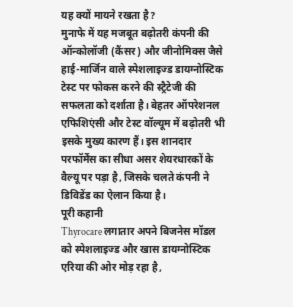यह क्यों मायने रखता है?
मुनाफे में यह मजबूत बढ़ोतरी कंपनी की ऑन्कोलॉजी (कैंसर) और जीनोमिक्स जैसे हाई-मार्जिन वाले स्पेशलाइज्ड डायग्नोस्टिक टेस्ट पर फोकस करने की स्ट्रैटेजी की सफलता को दर्शाता है। बेहतर ऑपरेशनल एफिशिएंसी और टेस्ट वॉल्यूम में बढ़ोतरी भी इसके मुख्य कारण हैं। इस शानदार परफॉर्मेंस का सीधा असर शेयरधारकों के वैल्यू पर पड़ा है, जिसके चलते कंपनी ने डिविडेंड का ऐलान किया है।
पूरी कहानी
Thyrocare लगातार अपने बिजनेस मॉडल को स्पेशलाइज्ड और खास डायग्नोस्टिक एरिया की ओर मोड़ रहा है,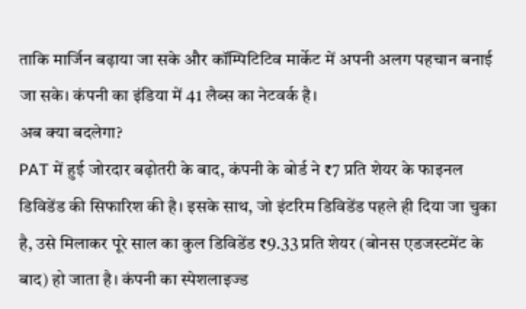ताकि मार्जिन बढ़ाया जा सके और कॉम्पिटिटिव मार्केट में अपनी अलग पहचान बनाई जा सके। कंपनी का इंडिया में 41 लैब्स का नेटवर्क है।
अब क्या बदलेगा?
PAT में हुई जोरदार बढ़ोतरी के बाद, कंपनी के बोर्ड ने ₹7 प्रति शेयर के फाइनल डिविडेंड की सिफारिश की है। इसके साथ, जो इंटरिम डिविडेंड पहले ही दिया जा चुका है, उसे मिलाकर पूरे साल का कुल डिविडेंड ₹9.33 प्रति शेयर (बोनस एडजस्टमेंट के बाद) हो जाता है। कंपनी का स्पेशलाइज्ड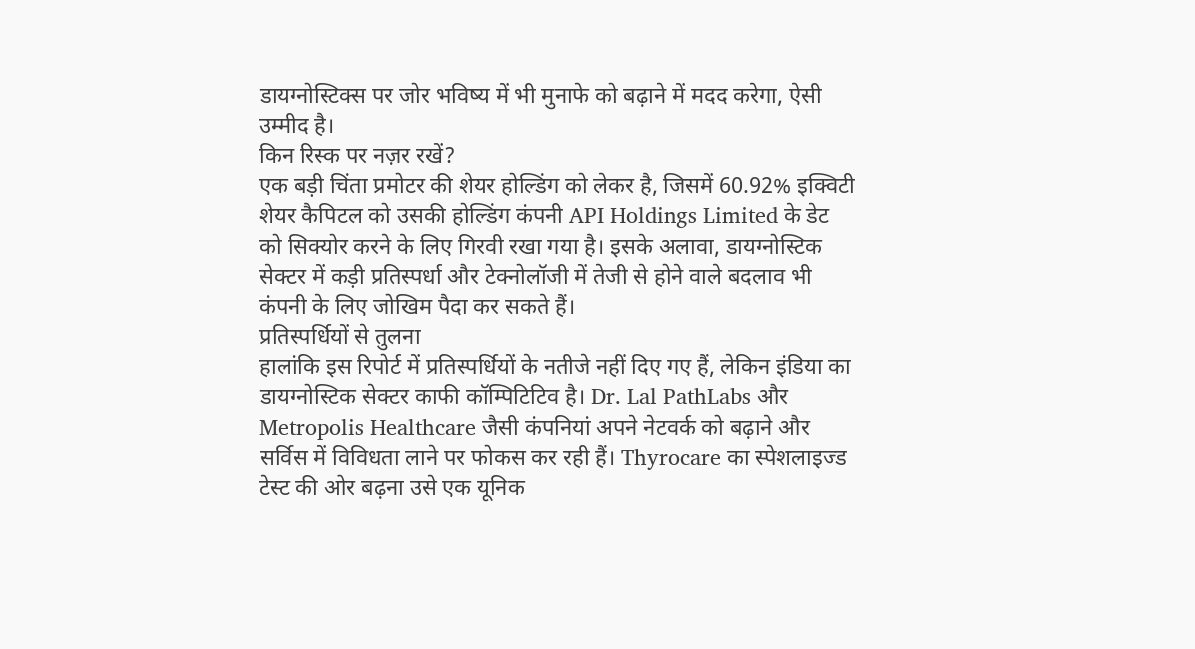डायग्नोस्टिक्स पर जोर भविष्य में भी मुनाफे को बढ़ाने में मदद करेगा, ऐसी उम्मीद है।
किन रिस्क पर नज़र रखें?
एक बड़ी चिंता प्रमोटर की शेयर होल्डिंग को लेकर है, जिसमें 60.92% इक्विटी शेयर कैपिटल को उसकी होल्डिंग कंपनी API Holdings Limited के डेट को सिक्योर करने के लिए गिरवी रखा गया है। इसके अलावा, डायग्नोस्टिक सेक्टर में कड़ी प्रतिस्पर्धा और टेक्नोलॉजी में तेजी से होने वाले बदलाव भी कंपनी के लिए जोखिम पैदा कर सकते हैं।
प्रतिस्पर्धियों से तुलना
हालांकि इस रिपोर्ट में प्रतिस्पर्धियों के नतीजे नहीं दिए गए हैं, लेकिन इंडिया का डायग्नोस्टिक सेक्टर काफी कॉम्पिटिटिव है। Dr. Lal PathLabs और Metropolis Healthcare जैसी कंपनियां अपने नेटवर्क को बढ़ाने और सर्विस में विविधता लाने पर फोकस कर रही हैं। Thyrocare का स्पेशलाइज्ड टेस्ट की ओर बढ़ना उसे एक यूनिक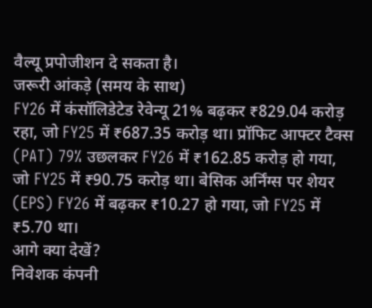वैल्यू प्रपोजीशन दे सकता है।
जरूरी आंकड़े (समय के साथ)
FY26 में कंसॉलिडेटेड रेवेन्यू 21% बढ़कर ₹829.04 करोड़ रहा, जो FY25 में ₹687.35 करोड़ था। प्रॉफिट आफ्टर टैक्स (PAT) 79% उछलकर FY26 में ₹162.85 करोड़ हो गया, जो FY25 में ₹90.75 करोड़ था। बेसिक अर्निंग्स पर शेयर (EPS) FY26 में बढ़कर ₹10.27 हो गया, जो FY25 में ₹5.70 था।
आगे क्या देखें?
निवेशक कंपनी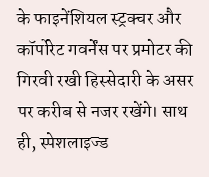के फाइनेंशियल स्ट्रक्चर और कॉर्पोरेट गवर्नेंस पर प्रमोटर की गिरवी रखी हिस्सेदारी के असर पर करीब से नजर रखेंगे। साथ ही, स्पेशलाइज्ड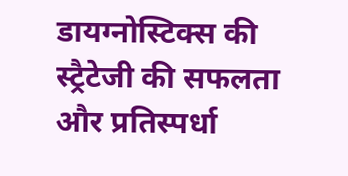डायग्नोस्टिक्स की स्ट्रैटेजी की सफलता और प्रतिस्पर्धा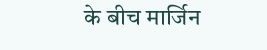के बीच मार्जिन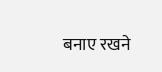बनाए रखने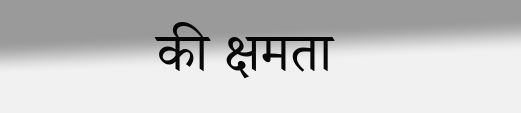की क्षमता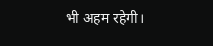भी अहम रहेगी।